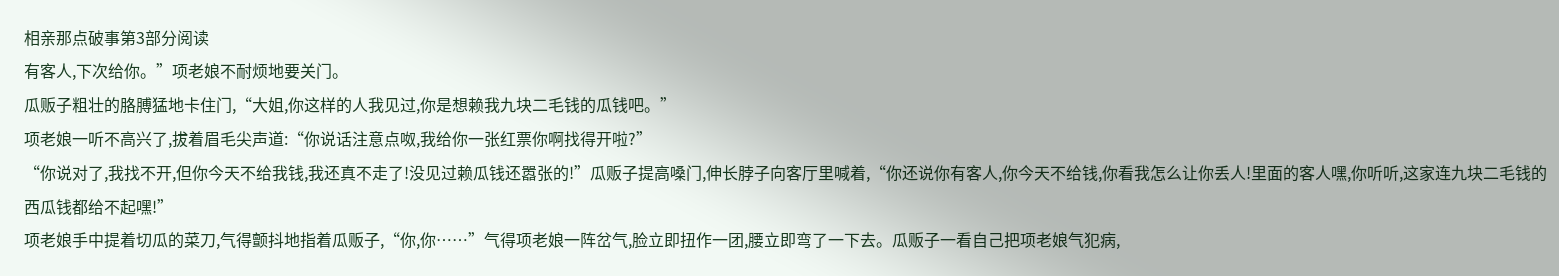相亲那点破事第3部分阅读
有客人,下次给你。”项老娘不耐烦地要关门。
瓜贩子粗壮的胳膊猛地卡住门,“大姐,你这样的人我见过,你是想赖我九块二毛钱的瓜钱吧。”
项老娘一听不高兴了,拔着眉毛尖声道:“你说话注意点呶,我给你一张红票你啊找得开啦?”
“你说对了,我找不开,但你今天不给我钱,我还真不走了!没见过赖瓜钱还嚣张的!”瓜贩子提高嗓门,伸长脖子向客厅里喊着,“你还说你有客人,你今天不给钱,你看我怎么让你丢人!里面的客人嘿,你听听,这家连九块二毛钱的西瓜钱都给不起嘿!”
项老娘手中提着切瓜的菜刀,气得颤抖地指着瓜贩子,“你,你……”气得项老娘一阵岔气,脸立即扭作一团,腰立即弯了一下去。瓜贩子一看自己把项老娘气犯病,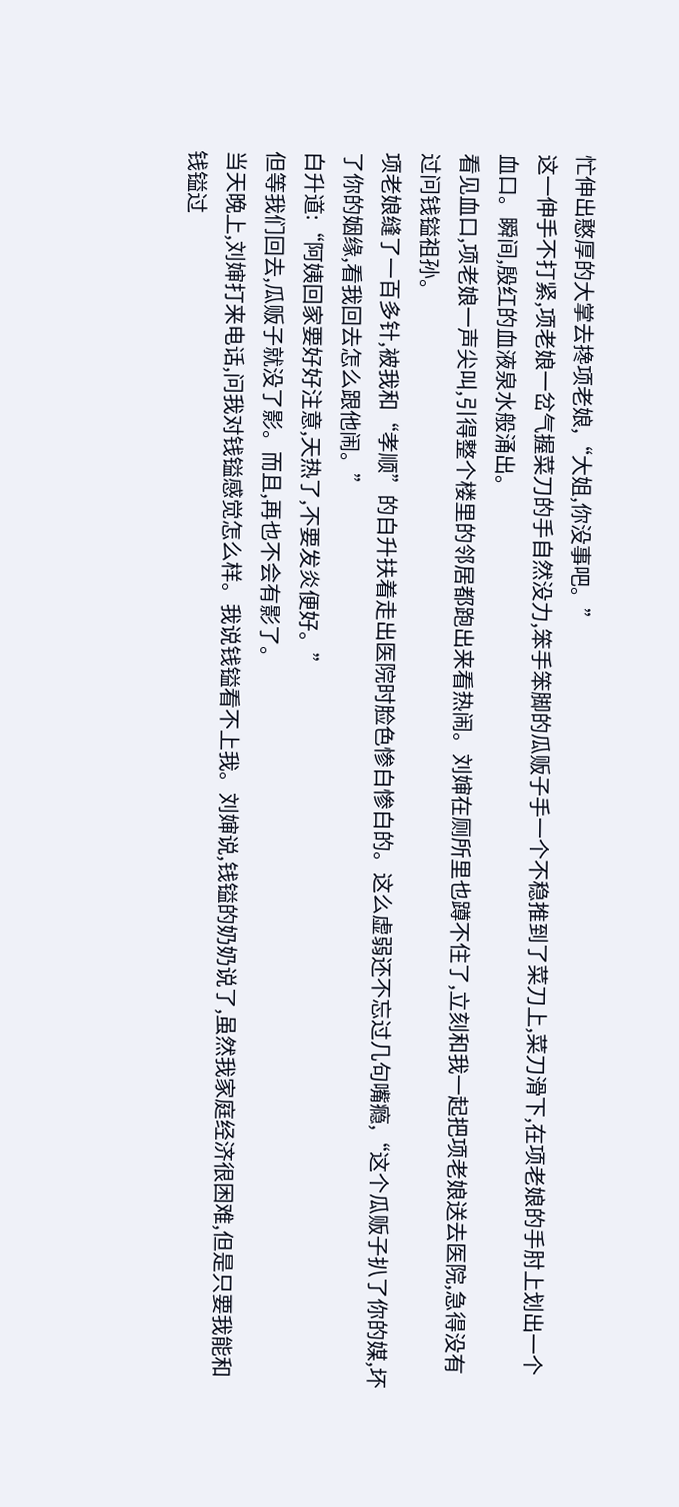忙伸出憨厚的大掌去搀项老娘,“大姐,你没事吧。”
这一伸手不打紧,项老娘一岔气握菜刀的手自然没力,笨手笨脚的瓜贩子手一个不稳推到了菜刀上,菜刀滑下,在项老娘的手肘上划出一个血口。瞬间,殷红的血液泉水般涌出。
看见血口,项老娘一声尖叫,引得整个楼里的邻居都跑出来看热闹。刘婶在厕所里也蹲不住了,立刻和我一起把项老娘送去医院,急得没有过问钱镒祖孙。
项老娘缝了一百多针,被我和“孝顺”的白升扶着走出医院时脸色惨白惨白的。这么虚弱还不忘过几句嘴瘾,“这个瓜贩子扒了你的媒,坏了你的姻缘,看我回去怎么跟他闹。”
白升道:“阿姨回家要好好注意,天热了,不要发炎便好。”
但等我们回去,瓜贩子就没了影。而且,再也不会有影了。
当天晚上,刘婶打来电话,问我对钱镒感觉怎么样。我说钱镒看不上我。刘婶说,钱镒的奶奶说了,虽然我家庭经济很困难,但是只要我能和钱镒过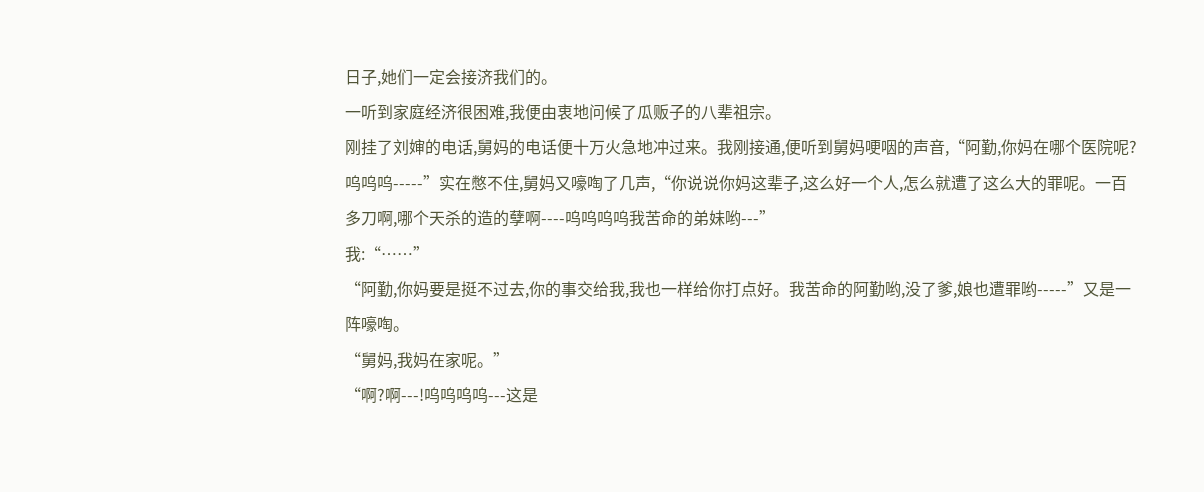日子,她们一定会接济我们的。
一听到家庭经济很困难,我便由衷地问候了瓜贩子的八辈祖宗。
刚挂了刘婶的电话,舅妈的电话便十万火急地冲过来。我刚接通,便听到舅妈哽咽的声音,“阿勤,你妈在哪个医院呢?呜呜呜-----”实在憋不住,舅妈又嚎啕了几声,“你说说你妈这辈子,这么好一个人,怎么就遭了这么大的罪呢。一百多刀啊,哪个天杀的造的孽啊----呜呜呜呜我苦命的弟妹哟---”
我:“……”
“阿勤,你妈要是挺不过去,你的事交给我,我也一样给你打点好。我苦命的阿勤哟,没了爹,娘也遭罪哟-----”又是一阵嚎啕。
“舅妈,我妈在家呢。”
“啊?啊---!呜呜呜呜---这是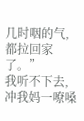几时咽的气,都拉回家了。”
我听不下去,冲我妈一嘹嗓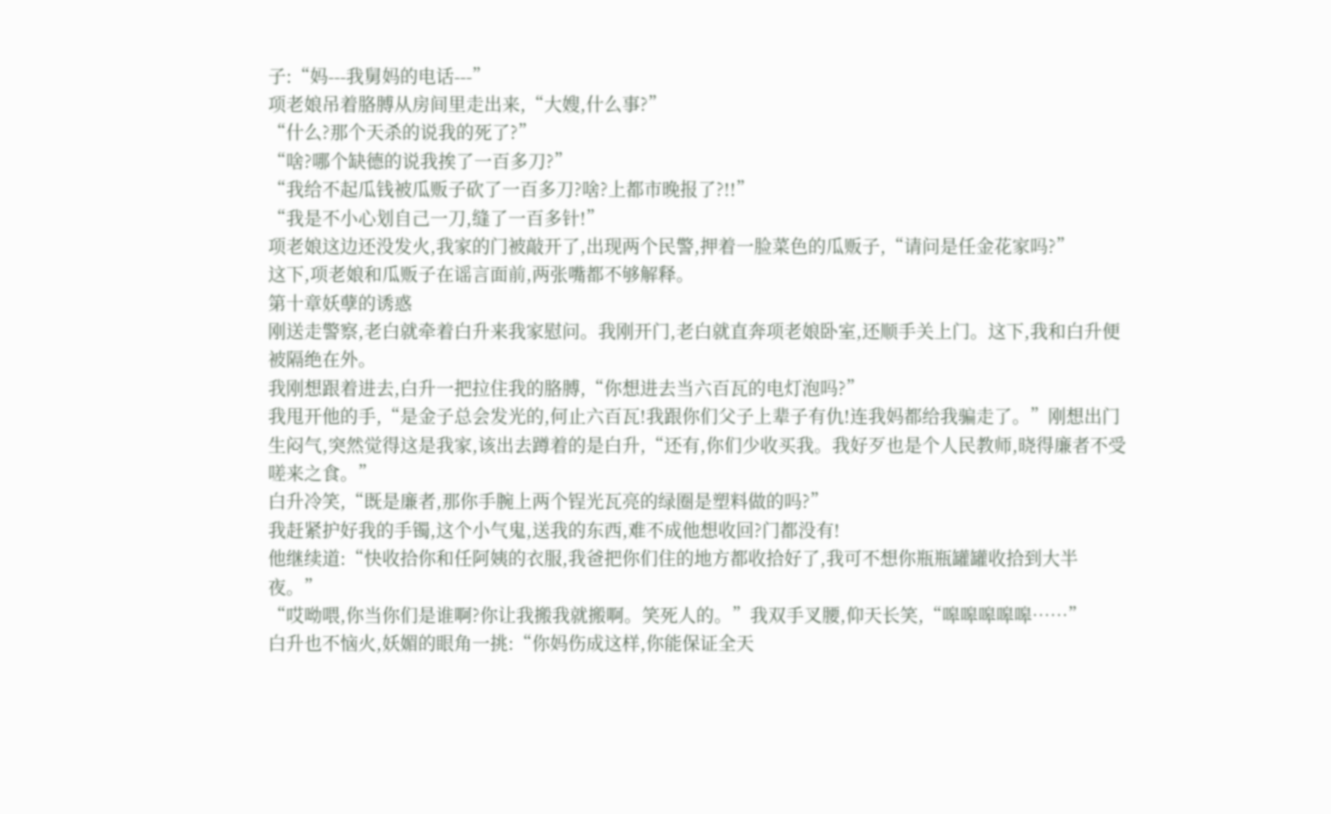子:“妈---我舅妈的电话---”
项老娘吊着胳膊从房间里走出来,“大嫂,什么事?”
“什么?那个天杀的说我的死了?”
“啥?哪个缺德的说我挨了一百多刀?”
“我给不起瓜钱被瓜贩子砍了一百多刀?啥?上都市晚报了?!!”
“我是不小心划自己一刀,缝了一百多针!”
项老娘这边还没发火,我家的门被敲开了,出现两个民警,押着一脸菜色的瓜贩子,“请问是任金花家吗?”
这下,项老娘和瓜贩子在谣言面前,两张嘴都不够解释。
第十章妖孽的诱惑
刚送走警察,老白就牵着白升来我家慰问。我刚开门,老白就直奔项老娘卧室,还顺手关上门。这下,我和白升便被隔绝在外。
我刚想跟着进去,白升一把拉住我的胳膊,“你想进去当六百瓦的电灯泡吗?”
我甩开他的手,“是金子总会发光的,何止六百瓦!我跟你们父子上辈子有仇!连我妈都给我骗走了。”刚想出门生闷气,突然觉得这是我家,该出去蹲着的是白升,“还有,你们少收买我。我好歹也是个人民教师,晓得廉者不受嗟来之食。”
白升冷笑,“既是廉者,那你手腕上两个锃光瓦亮的绿圈是塑料做的吗?”
我赶紧护好我的手镯,这个小气鬼,送我的东西,难不成他想收回?门都没有!
他继续道:“快收拾你和任阿姨的衣服,我爸把你们住的地方都收拾好了,我可不想你瓶瓶罐罐收拾到大半夜。”
“哎呦喂,你当你们是谁啊?你让我搬我就搬啊。笑死人的。”我双手叉腰,仰天长笑,“嗥嗥嗥嗥嗥……”
白升也不恼火,妖媚的眼角一挑:“你妈伤成这样,你能保证全天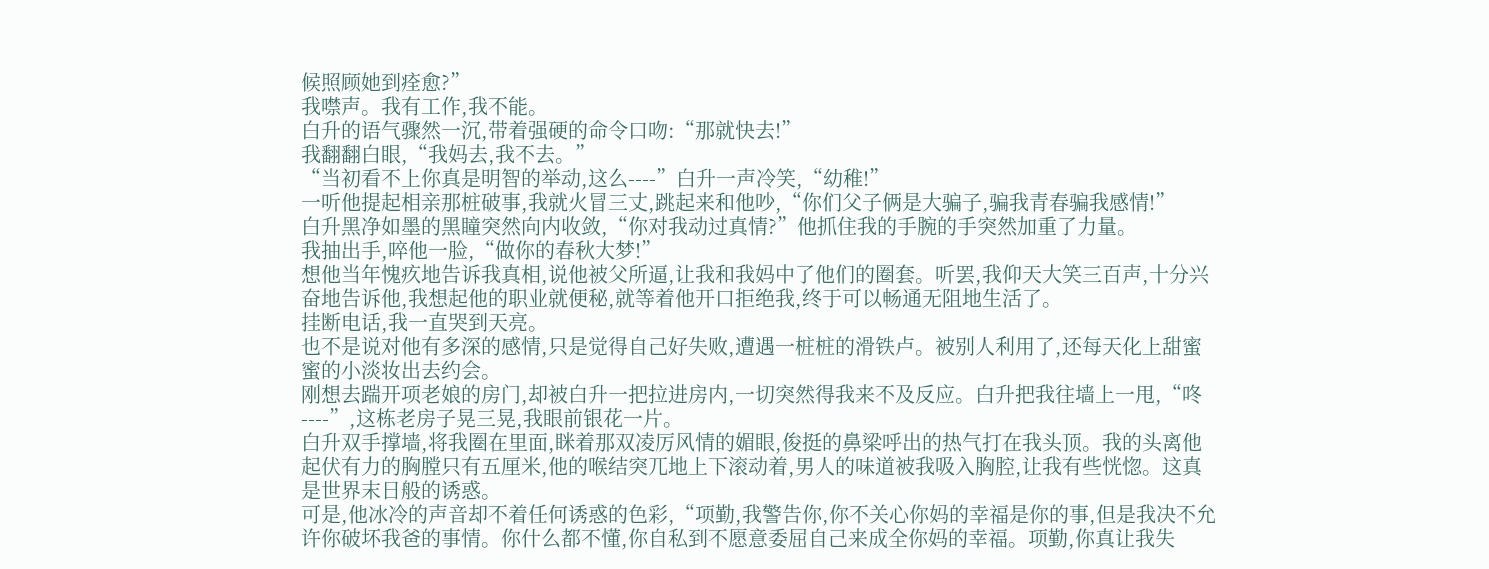候照顾她到痊愈?”
我噤声。我有工作,我不能。
白升的语气骤然一沉,带着强硬的命令口吻:“那就快去!”
我翻翻白眼,“我妈去,我不去。”
“当初看不上你真是明智的举动,这么----”白升一声冷笑,“幼稚!”
一听他提起相亲那桩破事,我就火冒三丈,跳起来和他吵,“你们父子俩是大骗子,骗我青春骗我感情!”
白升黑净如墨的黑瞳突然向内收敛,“你对我动过真情?”他抓住我的手腕的手突然加重了力量。
我抽出手,啐他一脸,“做你的春秋大梦!”
想他当年愧疚地告诉我真相,说他被父所逼,让我和我妈中了他们的圈套。听罢,我仰天大笑三百声,十分兴奋地告诉他,我想起他的职业就便秘,就等着他开口拒绝我,终于可以畅通无阻地生活了。
挂断电话,我一直哭到天亮。
也不是说对他有多深的感情,只是觉得自己好失败,遭遇一桩桩的滑铁卢。被别人利用了,还每天化上甜蜜蜜的小淡妆出去约会。
刚想去踹开项老娘的房门,却被白升一把拉进房内,一切突然得我来不及反应。白升把我往墙上一甩,“咚----”,这栋老房子晃三晃,我眼前银花一片。
白升双手撑墙,将我圈在里面,眯着那双凌厉风情的媚眼,俊挺的鼻梁呼出的热气打在我头顶。我的头离他起伏有力的胸膛只有五厘米,他的喉结突兀地上下滚动着,男人的味道被我吸入胸腔,让我有些恍惚。这真是世界末日般的诱惑。
可是,他冰冷的声音却不着任何诱惑的色彩,“项勤,我警告你,你不关心你妈的幸福是你的事,但是我决不允许你破坏我爸的事情。你什么都不懂,你自私到不愿意委屈自己来成全你妈的幸福。项勤,你真让我失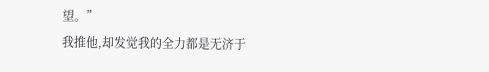望。”
我推他,却发觉我的全力都是无济于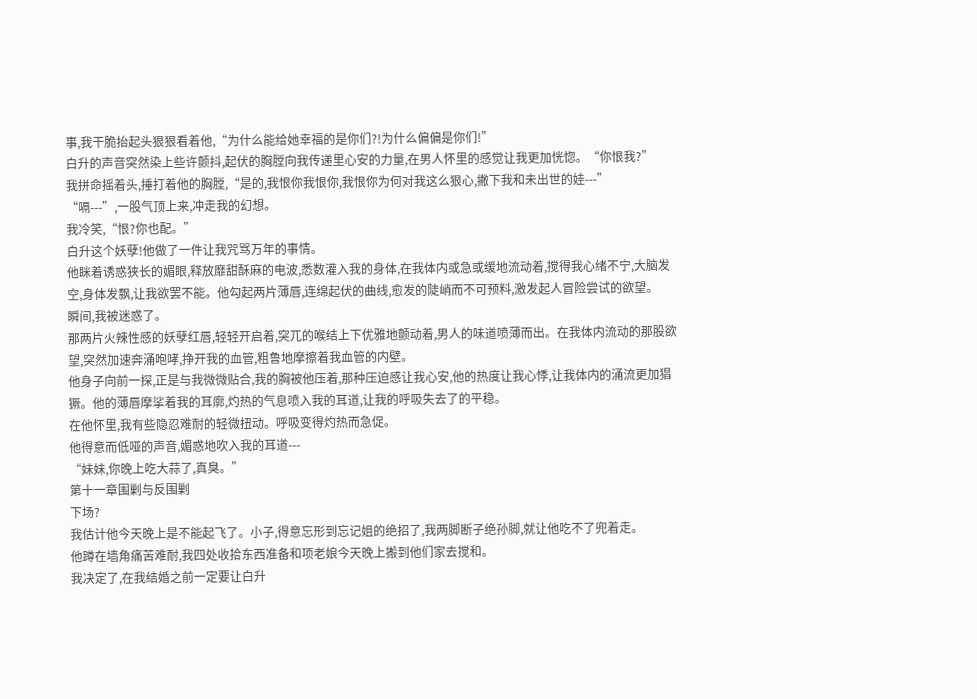事,我干脆抬起头狠狠看着他,“为什么能给她幸福的是你们?!为什么偏偏是你们!”
白升的声音突然染上些许颤抖,起伏的胸膛向我传递里心安的力量,在男人怀里的感觉让我更加恍惚。“你恨我?”
我拼命摇着头,捶打着他的胸膛,“是的,我恨你我恨你,我恨你为何对我这么狠心,撇下我和未出世的娃---”
“嗝---”,一股气顶上来,冲走我的幻想。
我冷笑,“恨?你也配。”
白升这个妖孽!他做了一件让我咒骂万年的事情。
他眯着诱惑狭长的媚眼,释放靡甜酥麻的电波,悉数灌入我的身体,在我体内或急或缓地流动着,搅得我心绪不宁,大脑发空,身体发飘,让我欲罢不能。他勾起两片薄唇,连绵起伏的曲线,愈发的陡峭而不可预料,激发起人冒险尝试的欲望。
瞬间,我被迷惑了。
那两片火辣性感的妖孽红唇,轻轻开启着,突兀的喉结上下优雅地颤动着,男人的味道喷薄而出。在我体内流动的那股欲望,突然加速奔涌咆哮,挣开我的血管,粗鲁地摩擦着我血管的内壁。
他身子向前一探,正是与我微微贴合,我的胸被他压着,那种压迫感让我心安,他的热度让我心悸,让我体内的涌流更加猖獗。他的薄唇摩挲着我的耳廓,灼热的气息喷入我的耳道,让我的呼吸失去了的平稳。
在他怀里,我有些隐忍难耐的轻微扭动。呼吸变得灼热而急促。
他得意而低哑的声音,媚惑地吹入我的耳道---
“妹妹,你晚上吃大蒜了,真臭。”
第十一章围剿与反围剿
下场?
我估计他今天晚上是不能起飞了。小子,得意忘形到忘记姐的绝招了,我两脚断子绝孙脚,就让他吃不了兜着走。
他蹲在墙角痛苦难耐,我四处收拾东西准备和项老娘今天晚上搬到他们家去搅和。
我决定了,在我结婚之前一定要让白升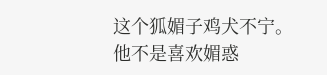这个狐媚子鸡犬不宁。
他不是喜欢媚惑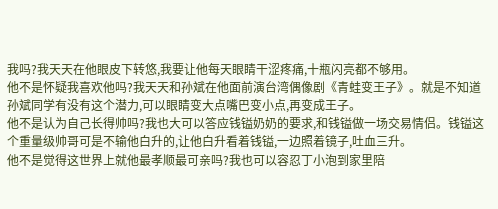我吗?我天天在他眼皮下转悠,我要让他每天眼睛干涩疼痛,十瓶闪亮都不够用。
他不是怀疑我喜欢他吗?我天天和孙斌在他面前演台湾偶像剧《青蛙变王子》。就是不知道孙斌同学有没有这个潜力,可以眼睛变大点嘴巴变小点,再变成王子。
他不是认为自己长得帅吗?我也大可以答应钱镒奶奶的要求,和钱镒做一场交易情侣。钱镒这个重量级帅哥可是不输他白升的,让他白升看着钱镒,一边照着镜子,吐血三升。
他不是觉得这世界上就他最孝顺最可亲吗?我也可以容忍丁小泡到家里陪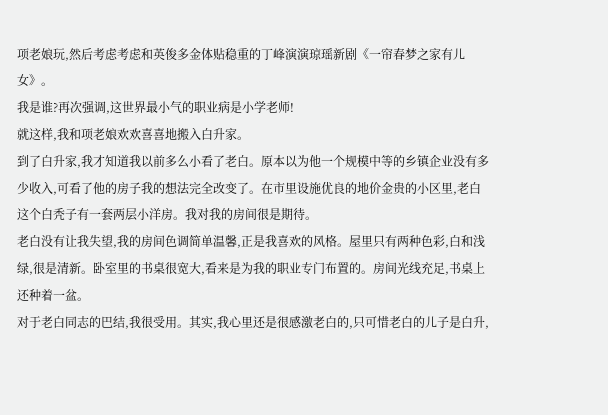项老娘玩,然后考虑考虑和英俊多金体贴稳重的丁峰演演琼瑶新剧《一帘春梦之家有儿女》。
我是谁?再次强调,这世界最小气的职业病是小学老师!
就这样,我和项老娘欢欢喜喜地搬入白升家。
到了白升家,我才知道我以前多么小看了老白。原本以为他一个规模中等的乡镇企业没有多少收入,可看了他的房子我的想法完全改变了。在市里设施优良的地价金贵的小区里,老白这个白秃子有一套两层小洋房。我对我的房间很是期待。
老白没有让我失望,我的房间色调简单温馨,正是我喜欢的风格。屋里只有两种色彩,白和浅绿,很是清新。卧室里的书桌很宽大,看来是为我的职业专门布置的。房间光线充足,书桌上还种着一盆。
对于老白同志的巴结,我很受用。其实,我心里还是很感激老白的,只可惜老白的儿子是白升,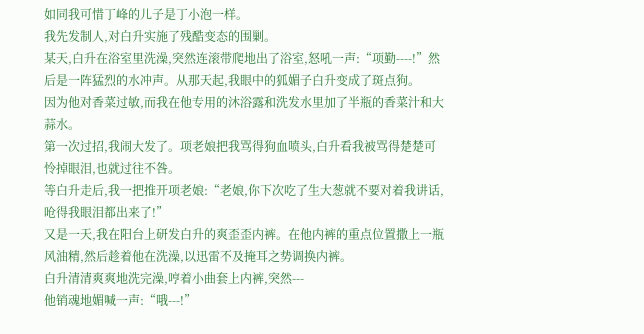如同我可惜丁峰的儿子是丁小泡一样。
我先发制人,对白升实施了残酷变态的围剿。
某天,白升在浴室里洗澡,突然连滚带爬地出了浴室,怒吼一声:“项勤----!”然后是一阵猛烈的水冲声。从那天起,我眼中的狐媚子白升变成了斑点狗。
因为他对香菜过敏,而我在他专用的沐浴露和洗发水里加了半瓶的香菜汁和大蒜水。
第一次过招,我闹大发了。项老娘把我骂得狗血喷头,白升看我被骂得楚楚可怜掉眼泪,也就过往不咎。
等白升走后,我一把推开项老娘:“老娘,你下次吃了生大葱就不要对着我讲话,呛得我眼泪都出来了!”
又是一天,我在阳台上研发白升的爽歪歪内裤。在他内裤的重点位置撒上一瓶风油精,然后趁着他在洗澡,以迅雷不及掩耳之势调换内裤。
白升清清爽爽地洗完澡,哼着小曲套上内裤,突然---
他销魂地媚喊一声:“哦---!”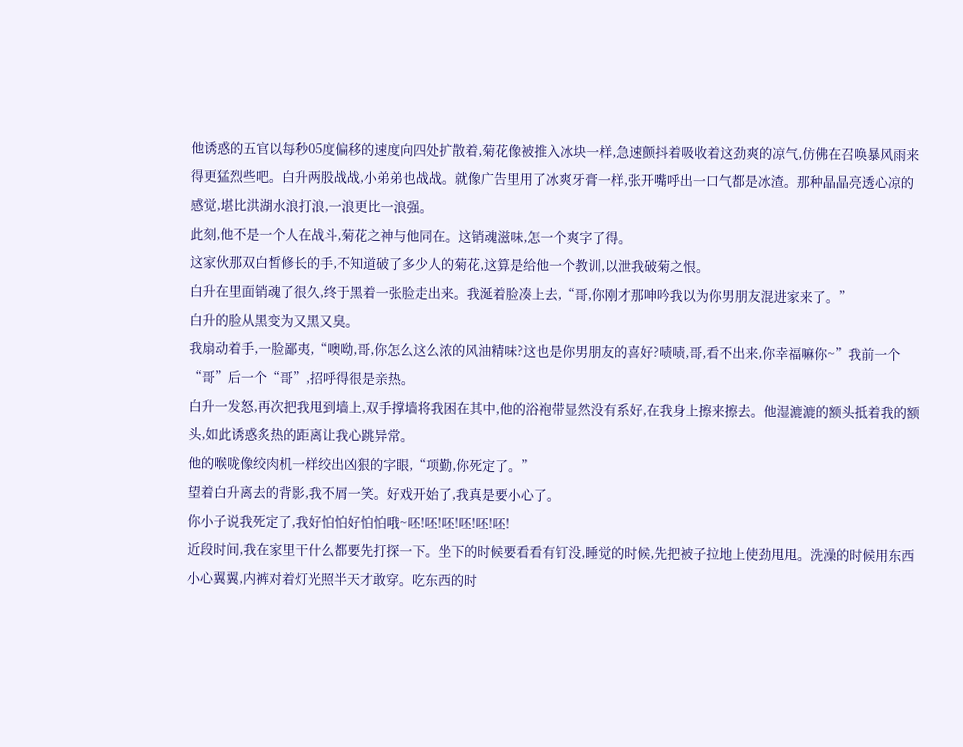他诱惑的五官以每秒05度偏移的速度向四处扩散着,菊花像被推入冰块一样,急速颤抖着吸收着这劲爽的凉气,仿佛在召唤暴风雨来得更猛烈些吧。白升两股战战,小弟弟也战战。就像广告里用了冰爽牙膏一样,张开嘴呼出一口气都是冰渣。那种晶晶亮透心凉的感觉,堪比洪湖水浪打浪,一浪更比一浪强。
此刻,他不是一个人在战斗,菊花之神与他同在。这销魂滋味,怎一个爽字了得。
这家伙那双白皙修长的手,不知道破了多少人的菊花,这算是给他一个教训,以泄我破菊之恨。
白升在里面销魂了很久,终于黑着一张脸走出来。我涎着脸凑上去,“哥,你刚才那呻吟我以为你男朋友混进家来了。”
白升的脸从黑变为又黑又臭。
我扇动着手,一脸鄙夷,“噢呦,哥,你怎么这么浓的风油精味?这也是你男朋友的喜好?啧啧,哥,看不出来,你幸福嘛你~”我前一个“哥”后一个“哥”,招呼得很是亲热。
白升一发怒,再次把我甩到墙上,双手撑墙将我困在其中,他的浴袍带显然没有系好,在我身上擦来擦去。他湿漉漉的额头抵着我的额头,如此诱惑炙热的距离让我心跳异常。
他的喉咙像绞肉机一样绞出凶狠的字眼,“项勤,你死定了。”
望着白升离去的背影,我不屑一笑。好戏开始了,我真是要小心了。
你小子说我死定了,我好怕怕好怕怕哦~呸!呸!呸!呸!呸!呸!
近段时间,我在家里干什么都要先打探一下。坐下的时候要看看有钉没,睡觉的时候,先把被子拉地上使劲甩甩。洗澡的时候用东西小心翼翼,内裤对着灯光照半天才敢穿。吃东西的时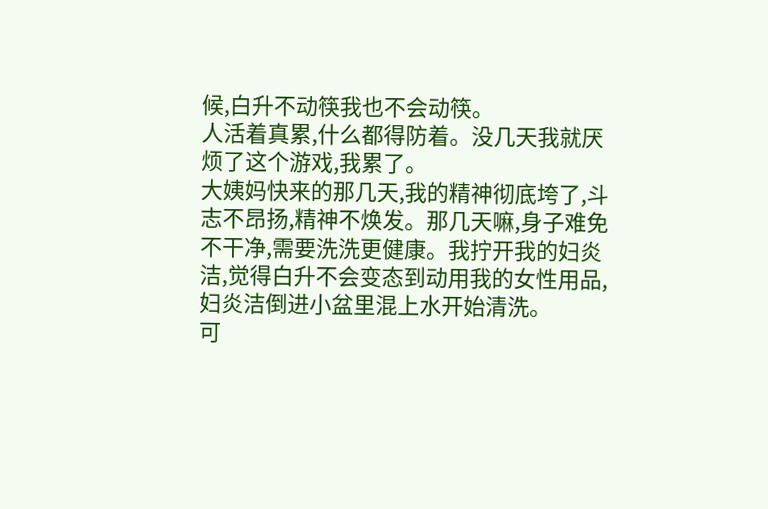候,白升不动筷我也不会动筷。
人活着真累,什么都得防着。没几天我就厌烦了这个游戏,我累了。
大姨妈快来的那几天,我的精神彻底垮了,斗志不昂扬,精神不焕发。那几天嘛,身子难免不干净,需要洗洗更健康。我拧开我的妇炎洁,觉得白升不会变态到动用我的女性用品,妇炎洁倒进小盆里混上水开始清洗。
可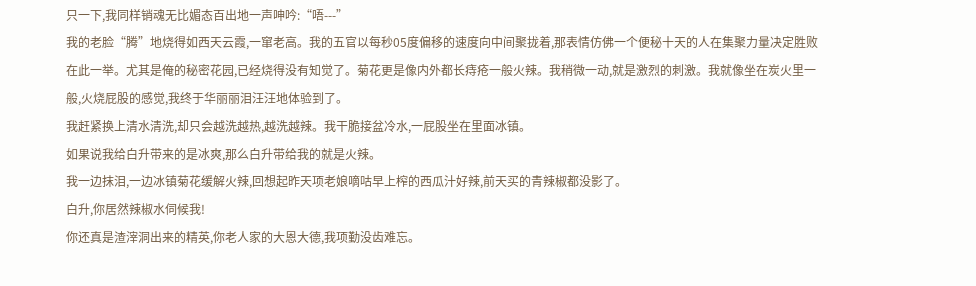只一下,我同样销魂无比媚态百出地一声呻吟:“唔---”
我的老脸“腾”地烧得如西天云霞,一窜老高。我的五官以每秒05度偏移的速度向中间聚拢着,那表情仿佛一个便秘十天的人在集聚力量决定胜败在此一举。尤其是俺的秘密花园,已经烧得没有知觉了。菊花更是像内外都长痔疮一般火辣。我稍微一动,就是激烈的刺激。我就像坐在炭火里一般,火烧屁股的感觉,我终于华丽丽泪汪汪地体验到了。
我赶紧换上清水清洗,却只会越洗越热,越洗越辣。我干脆接盆冷水,一屁股坐在里面冰镇。
如果说我给白升带来的是冰爽,那么白升带给我的就是火辣。
我一边抹泪,一边冰镇菊花缓解火辣,回想起昨天项老娘嘀咕早上榨的西瓜汁好辣,前天买的青辣椒都没影了。
白升,你居然辣椒水伺候我!
你还真是渣滓洞出来的精英,你老人家的大恩大德,我项勤没齿难忘。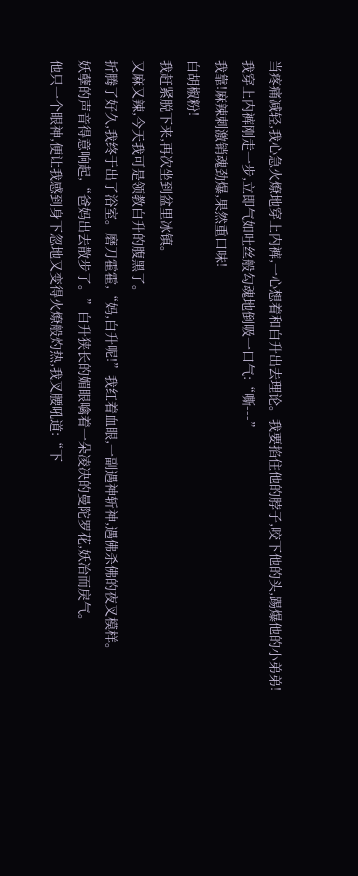当疼痛减轻,我心急火燎地穿上内裤,一心想着和白升出去理论。我要掐住他的脖子,咬下他的头,踢爆他的小弟弟!
我穿上内裤刚走一步,立即气如吐丝般勾魂地倒吸一口气:“嘶---”
我靠!麻辣刺激销魂劲爆,果然重口味!
白胡椒粉!
我赶紧脱下来,再次坐到盆里冰镇。
又麻又辣,今天我可是领教白升的腹黑了。
折腾了好久,我终于出了浴室。磨刀霍霍,“妈,白升呢!”我红着血眼,一副遇神斩神,遇佛杀佛的夜叉模样。
妖孽的声音得意响起,“爸妈出去散步了。”白升狭长的媚眼噙着一朵凌决的曼陀罗花,妖冶而戾气。
他只一个眼神,便让我感到身下忽地又变得火燎般灼热,我叉腰吼道:“下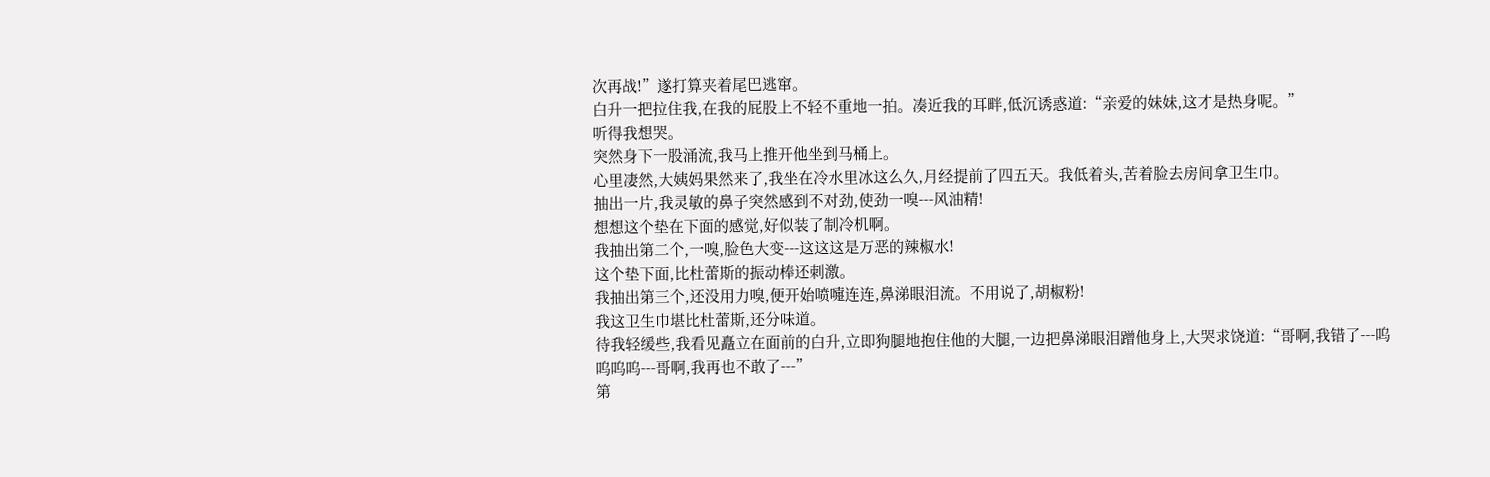次再战!”遂打算夹着尾巴逃窜。
白升一把拉住我,在我的屁股上不轻不重地一拍。凑近我的耳畔,低沉诱惑道:“亲爱的妹妹,这才是热身呢。”
听得我想哭。
突然身下一股涌流,我马上推开他坐到马桶上。
心里凄然,大姨妈果然来了,我坐在冷水里冰这么久,月经提前了四五天。我低着头,苦着脸去房间拿卫生巾。
抽出一片,我灵敏的鼻子突然感到不对劲,使劲一嗅---风油精!
想想这个垫在下面的感觉,好似装了制冷机啊。
我抽出第二个,一嗅,脸色大变---这这这是万恶的辣椒水!
这个垫下面,比杜蕾斯的振动棒还刺激。
我抽出第三个,还没用力嗅,便开始喷嚏连连,鼻涕眼泪流。不用说了,胡椒粉!
我这卫生巾堪比杜蕾斯,还分味道。
待我轻缓些,我看见矗立在面前的白升,立即狗腿地抱住他的大腿,一边把鼻涕眼泪蹭他身上,大哭求饶道:“哥啊,我错了---呜呜呜呜---哥啊,我再也不敢了---”
第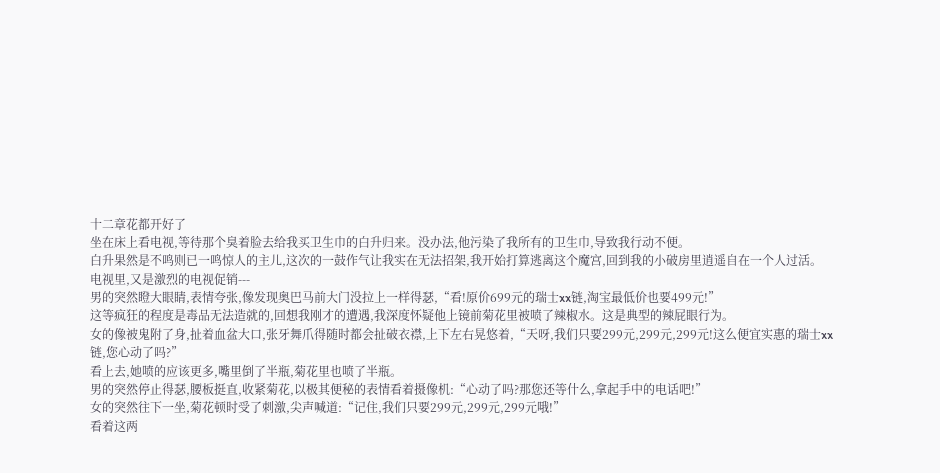十二章花都开好了
坐在床上看电视,等待那个臭着脸去给我买卫生巾的白升归来。没办法,他污染了我所有的卫生巾,导致我行动不便。
白升果然是不鸣则已一鸣惊人的主儿,这次的一鼓作气让我实在无法招架,我开始打算逃离这个魔宫,回到我的小破房里逍遥自在一个人过活。
电视里,又是激烈的电视促销---
男的突然瞪大眼睛,表情夸张,像发现奥巴马前大门没拉上一样得瑟,“看!原价699元的瑞士xx链,淘宝最低价也要499元!”
这等疯狂的程度是毒品无法造就的,回想我刚才的遭遇,我深度怀疑他上镜前菊花里被喷了辣椒水。这是典型的辣屁眼行为。
女的像被鬼附了身,扯着血盆大口,张牙舞爪得随时都会扯破衣襟,上下左右晃悠着,“天呀,我们只要299元,299元,299元!这么便宜实惠的瑞士xx链,您心动了吗?”
看上去,她喷的应该更多,嘴里倒了半瓶,菊花里也喷了半瓶。
男的突然停止得瑟,腰板挺直,收紧菊花,以极其便秘的表情看着摄像机:“心动了吗?那您还等什么,拿起手中的电话吧!”
女的突然往下一坐,菊花顿时受了刺激,尖声喊道:“记住,我们只要299元,299元,299元哦!”
看着这两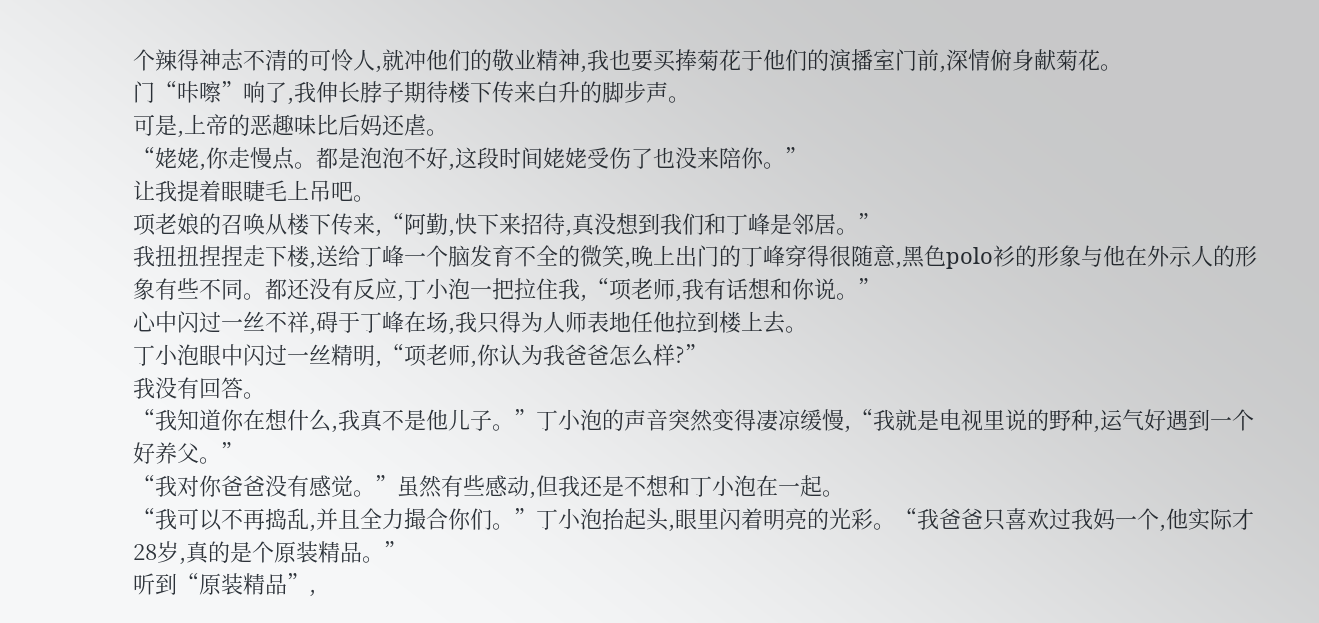个辣得神志不清的可怜人,就冲他们的敬业精神,我也要买捧菊花于他们的演播室门前,深情俯身献菊花。
门“咔嚓”响了,我伸长脖子期待楼下传来白升的脚步声。
可是,上帝的恶趣味比后妈还虐。
“姥姥,你走慢点。都是泡泡不好,这段时间姥姥受伤了也没来陪你。”
让我提着眼睫毛上吊吧。
项老娘的召唤从楼下传来,“阿勤,快下来招待,真没想到我们和丁峰是邻居。”
我扭扭捏捏走下楼,送给丁峰一个脑发育不全的微笑,晚上出门的丁峰穿得很随意,黑色polo衫的形象与他在外示人的形象有些不同。都还没有反应,丁小泡一把拉住我,“项老师,我有话想和你说。”
心中闪过一丝不祥,碍于丁峰在场,我只得为人师表地任他拉到楼上去。
丁小泡眼中闪过一丝精明,“项老师,你认为我爸爸怎么样?”
我没有回答。
“我知道你在想什么,我真不是他儿子。”丁小泡的声音突然变得凄凉缓慢,“我就是电视里说的野种,运气好遇到一个好养父。”
“我对你爸爸没有感觉。”虽然有些感动,但我还是不想和丁小泡在一起。
“我可以不再捣乱,并且全力撮合你们。”丁小泡抬起头,眼里闪着明亮的光彩。“我爸爸只喜欢过我妈一个,他实际才28岁,真的是个原装精品。”
听到“原装精品”,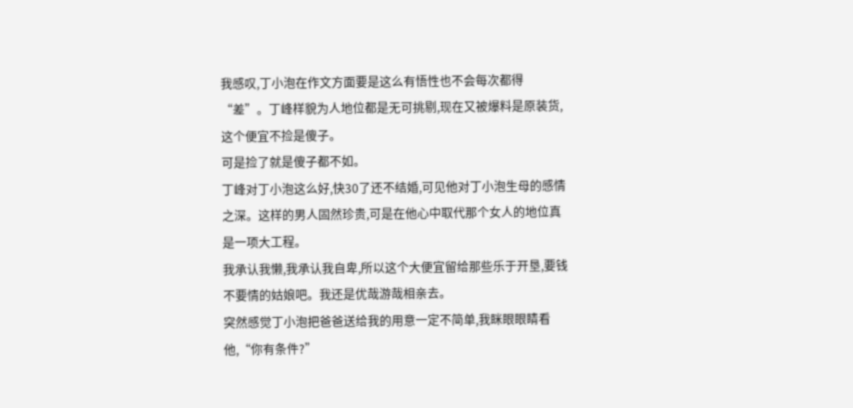我感叹,丁小泡在作文方面要是这么有悟性也不会每次都得“差”。丁峰样貌为人地位都是无可挑剔,现在又被爆料是原装货,这个便宜不捡是傻子。
可是捡了就是傻子都不如。
丁峰对丁小泡这么好,快30了还不结婚,可见他对丁小泡生母的感情之深。这样的男人固然珍贵,可是在他心中取代那个女人的地位真是一项大工程。
我承认我懒,我承认我自卑,所以这个大便宜留给那些乐于开垦,要钱不要情的姑娘吧。我还是优哉游哉相亲去。
突然感觉丁小泡把爸爸送给我的用意一定不简单,我眯眼眼睛看他,“你有条件?”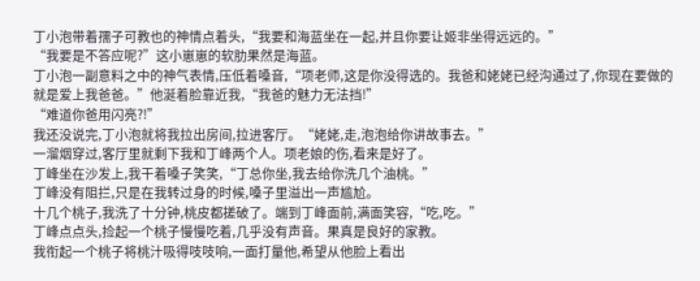丁小泡带着孺子可教也的神情点着头,“我要和海蓝坐在一起,并且你要让姬非坐得远远的。”
“我要是不答应呢?”这小崽崽的软肋果然是海蓝。
丁小泡一副意料之中的神气表情,压低着嗓音,“项老师,这是你没得选的。我爸和姥姥已经沟通过了,你现在要做的就是爱上我爸爸。”他涎着脸靠近我,“我爸的魅力无法挡!”
“难道你爸用闪亮?!”
我还没说完,丁小泡就将我拉出房间,拉进客厅。“姥姥,走,泡泡给你讲故事去。”
一溜烟穿过,客厅里就剩下我和丁峰两个人。项老娘的伤,看来是好了。
丁峰坐在沙发上,我干着嗓子笑笑,“丁总你坐,我去给你洗几个油桃。”
丁峰没有阻拦,只是在我转过身的时候,嗓子里溢出一声尴尬。
十几个桃子,我洗了十分钟,桃皮都搓破了。端到丁峰面前,满面笑容,“吃,吃。”
丁峰点点头,捡起一个桃子慢慢吃着,几乎没有声音。果真是良好的家教。
我衔起一个桃子将桃汁吸得吱吱响,一面打量他,希望从他脸上看出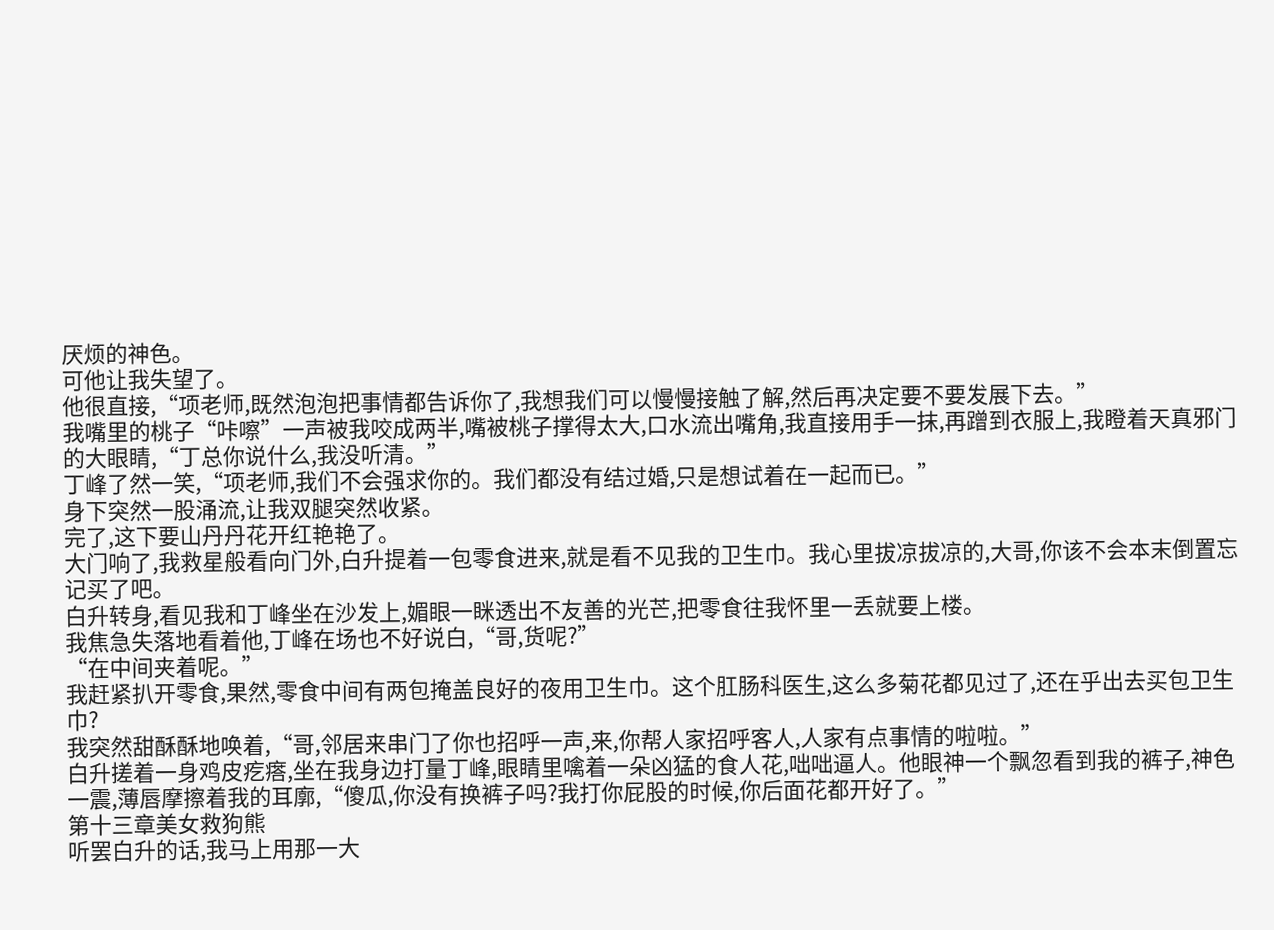厌烦的神色。
可他让我失望了。
他很直接,“项老师,既然泡泡把事情都告诉你了,我想我们可以慢慢接触了解,然后再决定要不要发展下去。”
我嘴里的桃子“咔嚓”一声被我咬成两半,嘴被桃子撑得太大,口水流出嘴角,我直接用手一抹,再蹭到衣服上,我瞪着天真邪门的大眼睛,“丁总你说什么,我没听清。”
丁峰了然一笑,“项老师,我们不会强求你的。我们都没有结过婚,只是想试着在一起而已。”
身下突然一股涌流,让我双腿突然收紧。
完了,这下要山丹丹花开红艳艳了。
大门响了,我救星般看向门外,白升提着一包零食进来,就是看不见我的卫生巾。我心里拔凉拔凉的,大哥,你该不会本末倒置忘记买了吧。
白升转身,看见我和丁峰坐在沙发上,媚眼一眯透出不友善的光芒,把零食往我怀里一丢就要上楼。
我焦急失落地看着他,丁峰在场也不好说白,“哥,货呢?”
“在中间夹着呢。”
我赶紧扒开零食,果然,零食中间有两包掩盖良好的夜用卫生巾。这个肛肠科医生,这么多菊花都见过了,还在乎出去买包卫生巾?
我突然甜酥酥地唤着,“哥,邻居来串门了你也招呼一声,来,你帮人家招呼客人,人家有点事情的啦啦。”
白升搓着一身鸡皮疙瘩,坐在我身边打量丁峰,眼睛里噙着一朵凶猛的食人花,咄咄逼人。他眼神一个飘忽看到我的裤子,神色一震,薄唇摩擦着我的耳廓,“傻瓜,你没有换裤子吗?我打你屁股的时候,你后面花都开好了。”
第十三章美女救狗熊
听罢白升的话,我马上用那一大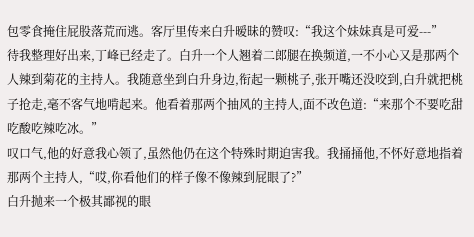包零食掩住屁股落荒而逃。客厅里传来白升暧昧的赞叹:“我这个妹妹真是可爱---”
待我整理好出来,丁峰已经走了。白升一个人翘着二郎腿在换频道,一不小心又是那两个人辣到菊花的主持人。我随意坐到白升身边,衔起一颗桃子,张开嘴还没咬到,白升就把桃子抢走,毫不客气地啃起来。他看着那两个抽风的主持人,面不改色道:“来那个不要吃甜吃酸吃辣吃冰。”
叹口气,他的好意我心领了,虽然他仍在这个特殊时期迫害我。我捅捅他,不怀好意地指着那两个主持人,“哎,你看他们的样子像不像辣到屁眼了?”
白升抛来一个极其鄙视的眼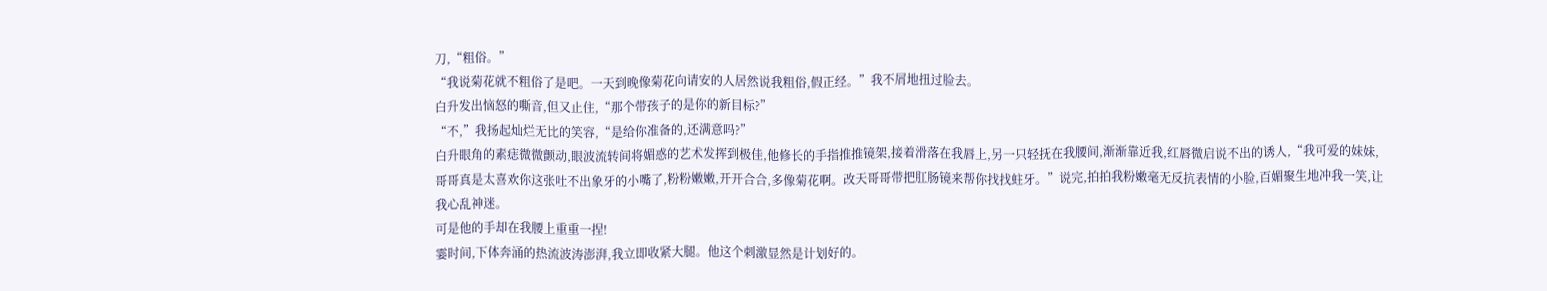刀,“粗俗。”
“我说菊花就不粗俗了是吧。一天到晚像菊花向请安的人居然说我粗俗,假正经。”我不屑地扭过脸去。
白升发出恼怒的嘶音,但又止住,“那个带孩子的是你的新目标?”
“不,”我扬起灿烂无比的笑容,“是给你准备的,还满意吗?”
白升眼角的素痣微微颤动,眼波流转间将媚惑的艺术发挥到极佳,他修长的手指推推镜架,接着滑落在我唇上,另一只轻抚在我腰间,渐渐靠近我,红唇微启说不出的诱人,“我可爱的妹妹,哥哥真是太喜欢你这张吐不出象牙的小嘴了,粉粉嫩嫩,开开合合,多像菊花啊。改天哥哥带把肛肠镜来帮你找找蛀牙。”说完,拍拍我粉嫩毫无反抗表情的小脸,百媚聚生地冲我一笑,让我心乱神迷。
可是他的手却在我腰上重重一捏!
霎时间,下体奔涌的热流波涛澎湃,我立即收紧大腿。他这个刺激显然是计划好的。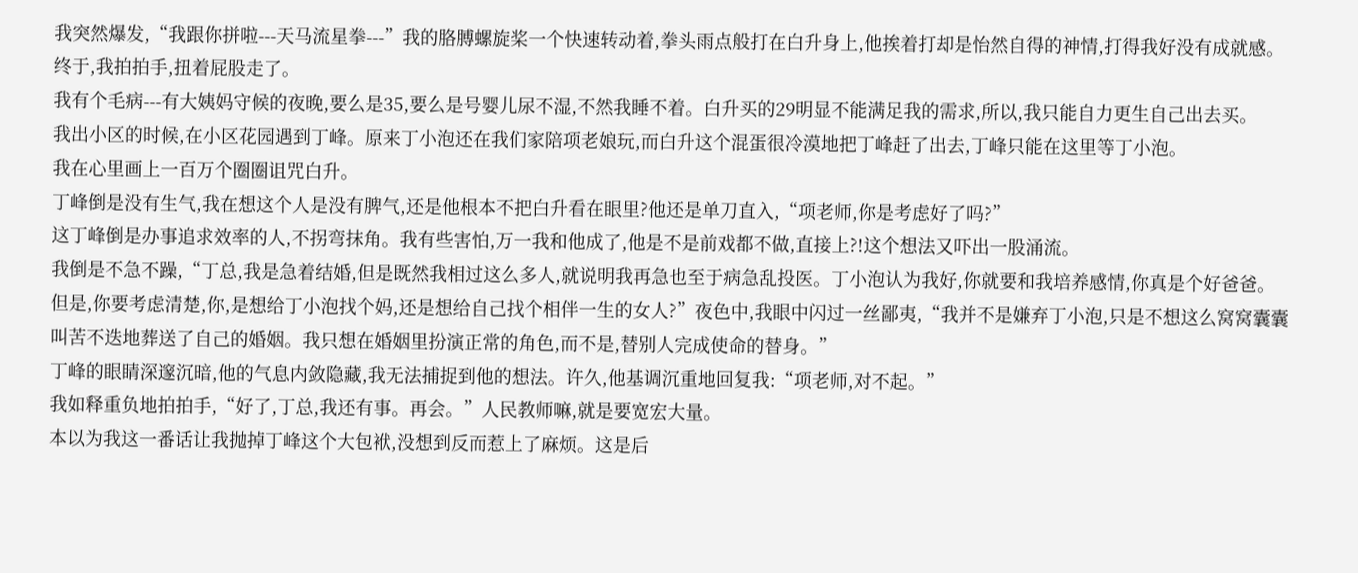我突然爆发,“我跟你拼啦---天马流星拳---”我的胳膊螺旋桨一个快速转动着,拳头雨点般打在白升身上,他挨着打却是怡然自得的神情,打得我好没有成就感。终于,我拍拍手,扭着屁股走了。
我有个毛病---有大姨妈守候的夜晚,要么是35,要么是号婴儿尿不湿,不然我睡不着。白升买的29明显不能满足我的需求,所以,我只能自力更生自己出去买。
我出小区的时候,在小区花园遇到丁峰。原来丁小泡还在我们家陪项老娘玩,而白升这个混蛋很冷漠地把丁峰赶了出去,丁峰只能在这里等丁小泡。
我在心里画上一百万个圈圈诅咒白升。
丁峰倒是没有生气,我在想这个人是没有脾气,还是他根本不把白升看在眼里?他还是单刀直入,“项老师,你是考虑好了吗?”
这丁峰倒是办事追求效率的人,不拐弯抹角。我有些害怕,万一我和他成了,他是不是前戏都不做,直接上?!这个想法又吓出一股涌流。
我倒是不急不躁,“丁总,我是急着结婚,但是既然我相过这么多人,就说明我再急也至于病急乱投医。丁小泡认为我好,你就要和我培养感情,你真是个好爸爸。但是,你要考虑清楚,你,是想给丁小泡找个妈,还是想给自己找个相伴一生的女人?”夜色中,我眼中闪过一丝鄙夷,“我并不是嫌弃丁小泡,只是不想这么窝窝囊囊叫苦不迭地葬送了自己的婚姻。我只想在婚姻里扮演正常的角色,而不是,替别人完成使命的替身。”
丁峰的眼睛深邃沉暗,他的气息内敛隐藏,我无法捕捉到他的想法。许久,他基调沉重地回复我:“项老师,对不起。”
我如释重负地拍拍手,“好了,丁总,我还有事。再会。”人民教师嘛,就是要宽宏大量。
本以为我这一番话让我抛掉丁峰这个大包袱,没想到反而惹上了麻烦。这是后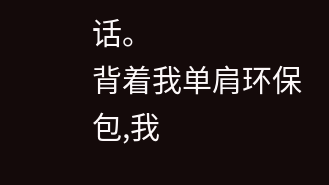话。
背着我单肩环保包,我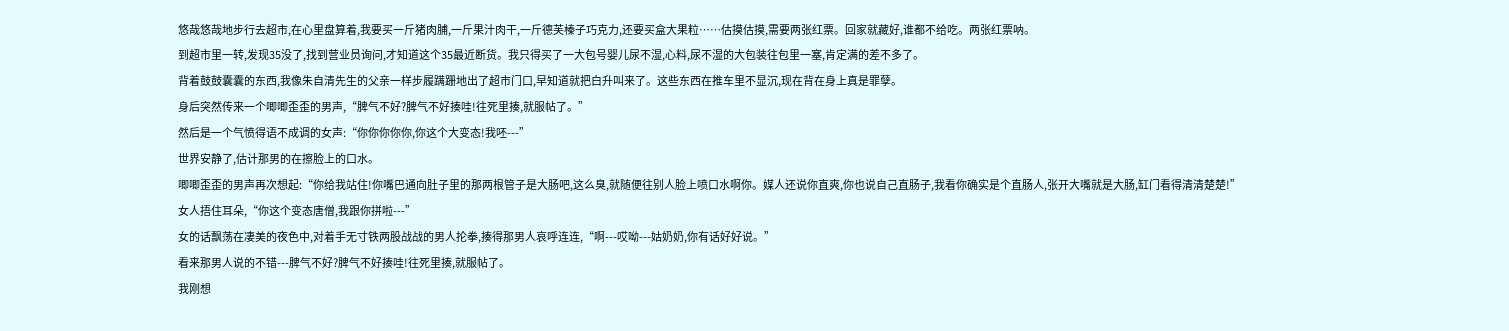悠哉悠哉地步行去超市,在心里盘算着,我要买一斤猪肉脯,一斤果汁肉干,一斤德芙榛子巧克力,还要买盒大果粒……估摸估摸,需要两张红票。回家就藏好,谁都不给吃。两张红票呐。
到超市里一转,发现35没了,找到营业员询问,才知道这个35最近断货。我只得买了一大包号婴儿尿不湿,心料,尿不湿的大包装往包里一塞,肯定满的差不多了。
背着鼓鼓囊囊的东西,我像朱自清先生的父亲一样步履蹒跚地出了超市门口,早知道就把白升叫来了。这些东西在推车里不显沉,现在背在身上真是罪孽。
身后突然传来一个唧唧歪歪的男声,“脾气不好?脾气不好揍哇!往死里揍,就服帖了。”
然后是一个气愤得语不成调的女声:“你你你你你,你这个大变态!我呸---”
世界安静了,估计那男的在擦脸上的口水。
唧唧歪歪的男声再次想起:“你给我站住!你嘴巴通向肚子里的那两根管子是大肠吧,这么臭,就随便往别人脸上喷口水啊你。媒人还说你直爽,你也说自己直肠子,我看你确实是个直肠人,张开大嘴就是大肠,缸门看得清清楚楚!”
女人捂住耳朵,“你这个变态唐僧,我跟你拼啦---”
女的话飘荡在凄美的夜色中,对着手无寸铁两股战战的男人抡拳,揍得那男人哀呼连连,“啊---哎呦---姑奶奶,你有话好好说。”
看来那男人说的不错---脾气不好?脾气不好揍哇!往死里揍,就服帖了。
我刚想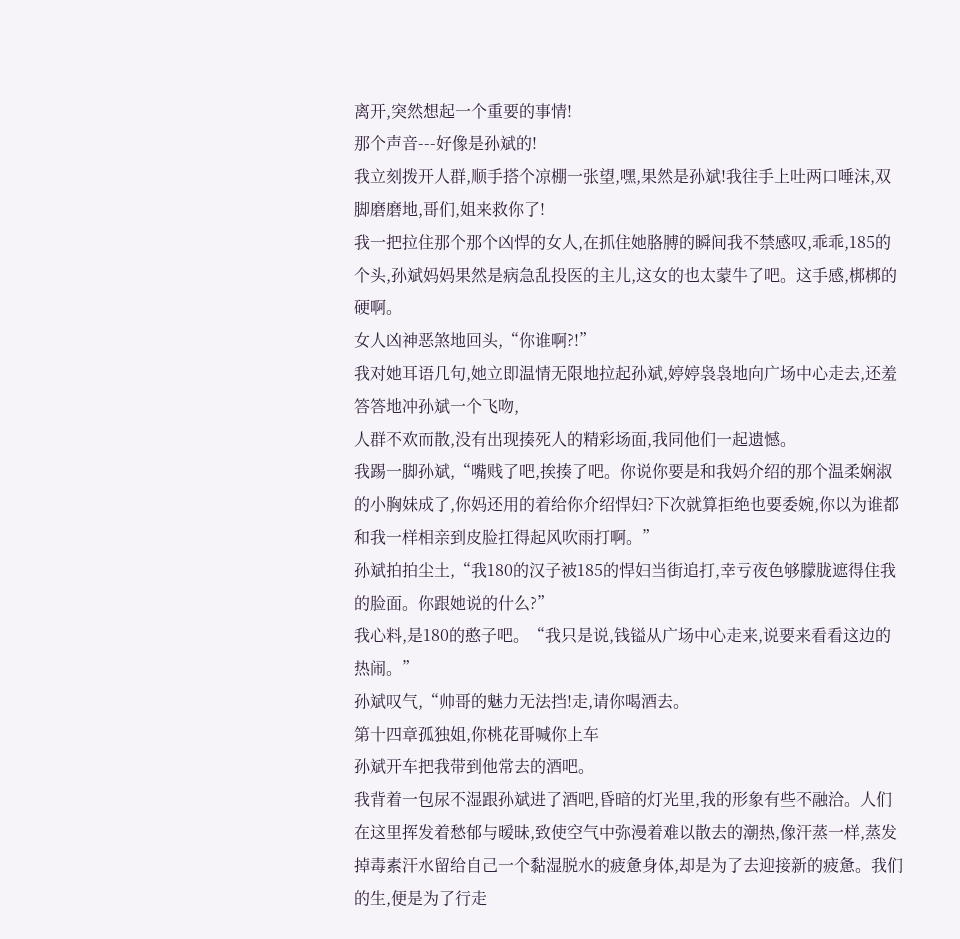离开,突然想起一个重要的事情!
那个声音---好像是孙斌的!
我立刻拨开人群,顺手搭个凉棚一张望,嘿,果然是孙斌!我往手上吐两口唾沫,双脚磨磨地,哥们,姐来救你了!
我一把拉住那个那个凶悍的女人,在抓住她胳膊的瞬间我不禁感叹,乖乖,185的个头,孙斌妈妈果然是病急乱投医的主儿,这女的也太蒙牛了吧。这手感,梆梆的硬啊。
女人凶神恶煞地回头,“你谁啊?!”
我对她耳语几句,她立即温情无限地拉起孙斌,婷婷袅袅地向广场中心走去,还羞答答地冲孙斌一个飞吻,
人群不欢而散,没有出现揍死人的精彩场面,我同他们一起遗憾。
我踢一脚孙斌,“嘴贱了吧,挨揍了吧。你说你要是和我妈介绍的那个温柔娴淑的小胸妹成了,你妈还用的着给你介绍悍妇?下次就算拒绝也要委婉,你以为谁都和我一样相亲到皮脸扛得起风吹雨打啊。”
孙斌拍拍尘土,“我180的汉子被185的悍妇当街追打,幸亏夜色够朦胧遮得住我的脸面。你跟她说的什么?”
我心料,是180的憨子吧。“我只是说,钱镒从广场中心走来,说要来看看这边的热闹。”
孙斌叹气,“帅哥的魅力无法挡!走,请你喝酒去。
第十四章孤独姐,你桃花哥喊你上车
孙斌开车把我带到他常去的酒吧。
我背着一包尿不湿跟孙斌进了酒吧,昏暗的灯光里,我的形象有些不融洽。人们在这里挥发着愁郁与暧昧,致使空气中弥漫着难以散去的潮热,像汗蒸一样,蒸发掉毒素汗水留给自己一个黏湿脱水的疲惫身体,却是为了去迎接新的疲惫。我们的生,便是为了行走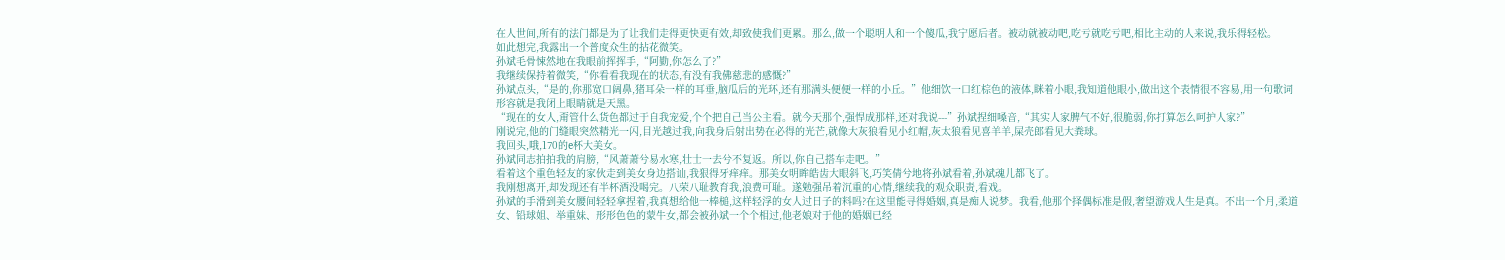在人世间,所有的法门都是为了让我们走得更快更有效,却致使我们更累。那么,做一个聪明人和一个傻瓜,我宁愿后者。被动就被动吧,吃亏就吃亏吧,相比主动的人来说,我乐得轻松。
如此想完,我露出一个普度众生的拈花微笑。
孙斌毛骨悚然地在我眼前挥挥手,“阿勤,你怎么了?”
我继续保持着微笑,“你看看我现在的状态,有没有我佛慈悲的感慨?”
孙斌点头,“是的,你那宽口阔鼻,猪耳朵一样的耳垂,脑瓜后的光环,还有那满头便便一样的小丘。”他细饮一口红棕色的液体,眯着小眼,我知道他眼小,做出这个表情很不容易,用一句歌词形容就是我闭上眼睛就是天黑。
“现在的女人,甭管什么货色都过于自我宠爱,个个把自己当公主看。就今天那个,强悍成那样,还对我说---”孙斌捏细嗓音,“其实人家脾气不好,很脆弱,你打算怎么呵护人家?”
刚说完,他的门缝眼突然精光一闪,目光越过我,向我身后射出势在必得的光芒,就像大灰狼看见小红帽,灰太狼看见喜羊羊,屎壳郎看见大粪球。
我回头,哦,170的e杯大美女。
孙斌同志拍拍我的肩膀,“风萧萧兮易水寒,壮士一去兮不复返。所以,你自己搭车走吧。”
看着这个重色轻友的家伙走到美女身边搭讪,我狠得牙痒痒。那美女明眸皓齿大眼斜飞,巧笑倩兮地将孙斌看着,孙斌魂儿都飞了。
我刚想离开,却发现还有半杯酒没喝完。八荣八耻教育我,浪费可耻。遂勉强吊着沉重的心情,继续我的观众职责,看戏。
孙斌的手滑到美女腰间轻轻拿捏着,我真想给他一棒槌,这样轻浮的女人过日子的料吗?在这里能寻得婚姻,真是痴人说梦。我看,他那个择偶标准是假,奢望游戏人生是真。不出一个月,柔道女、铅球姐、举重妹、形形色色的蒙牛女,都会被孙斌一个个相过,他老娘对于他的婚姻已经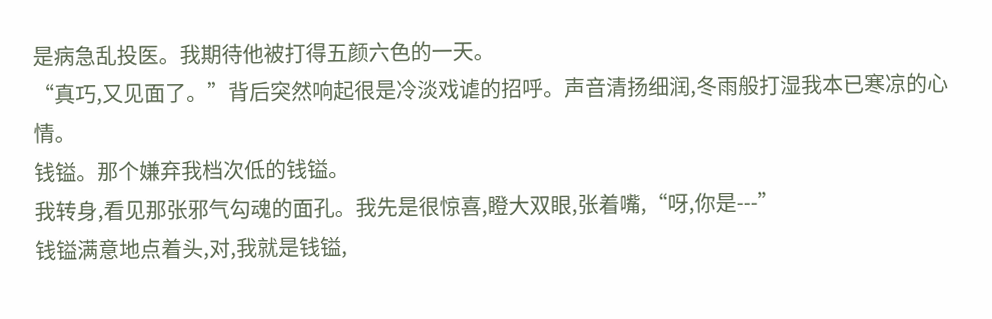是病急乱投医。我期待他被打得五颜六色的一天。
“真巧,又见面了。”背后突然响起很是冷淡戏谑的招呼。声音清扬细润,冬雨般打湿我本已寒凉的心情。
钱镒。那个嫌弃我档次低的钱镒。
我转身,看见那张邪气勾魂的面孔。我先是很惊喜,瞪大双眼,张着嘴,“呀,你是---”
钱镒满意地点着头,对,我就是钱镒,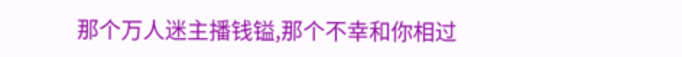那个万人迷主播钱镒,那个不幸和你相过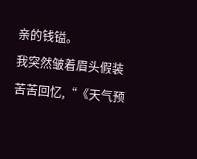亲的钱镒。
我突然皱着眉头假装苦苦回忆,“《天气预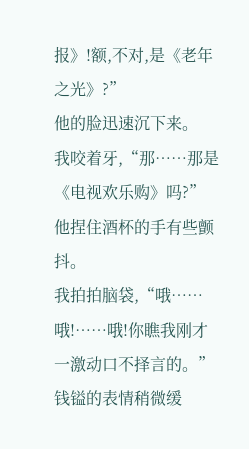报》!额,不对,是《老年之光》?”
他的脸迅速沉下来。
我咬着牙,“那……那是《电视欢乐购》吗?”
他捏住酒杯的手有些颤抖。
我拍拍脑袋,“哦……哦!……哦!你瞧我刚才一激动口不择言的。”
钱镒的表情稍微缓